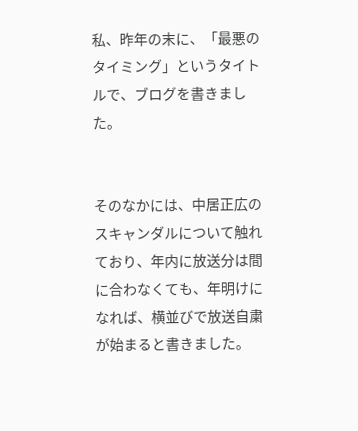私、昨年の末に、「最悪のタイミング」というタイトルで、ブログを書きました。


そのなかには、中居正広のスキャンダルについて触れており、年内に放送分は間に合わなくても、年明けになれば、横並びで放送自粛が始まると書きました。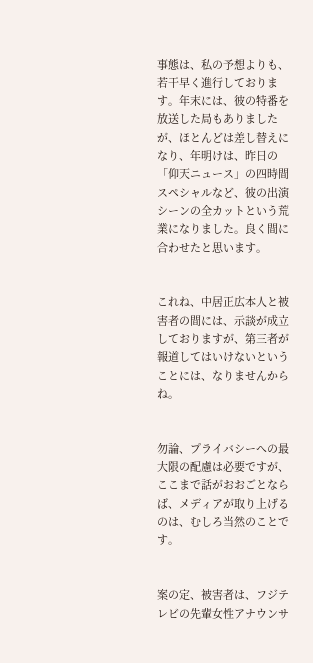事態は、私の予想よりも、若干早く進行しております。年末には、彼の特番を放送した局もありましたが、ほとんどは差し替えになり、年明けは、昨日の「仰天ニュース」の四時間スペシャルなど、彼の出演シーンの全カットという荒業になりました。良く間に合わせたと思います。


これね、中居正広本人と被害者の間には、示談が成立しておりますが、第三者が報道してはいけないということには、なりませんからね。


勿論、プライバシーへの最大限の配慮は必要ですが、ここまで話がおおごとならば、メディアが取り上げるのは、むしろ当然のことです。


案の定、被害者は、フジテレビの先輩女性アナウンサ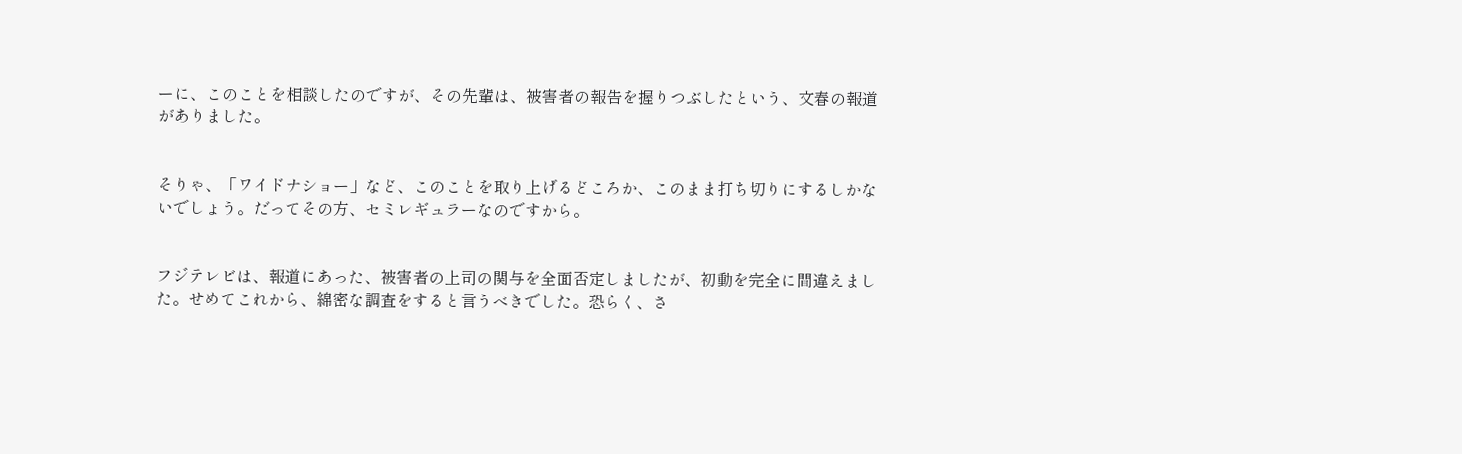ーに、このことを相談したのですが、その先輩は、被害者の報告を握りつぶしたという、文春の報道がありました。


そりゃ、「ワイドナショー」など、このことを取り上げるどころか、このまま打ち切りにするしかないでしょう。だってその方、セミレギュラーなのですから。


フジテレビは、報道にあった、被害者の上司の関与を全面否定しましたが、初動を完全に間違えました。せめてこれから、綿密な調査をすると言うべきでした。恐らく、さ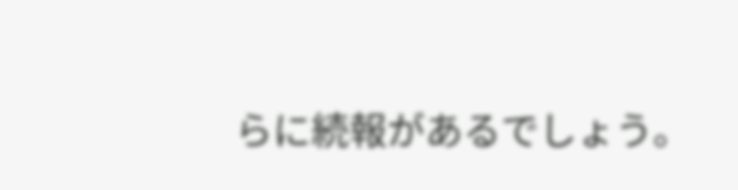らに続報があるでしょう。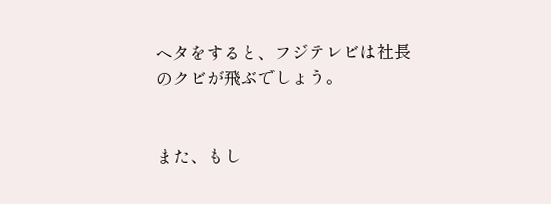ヘタをすると、フジテレビは社長のクビが飛ぶでしょう。


また、もし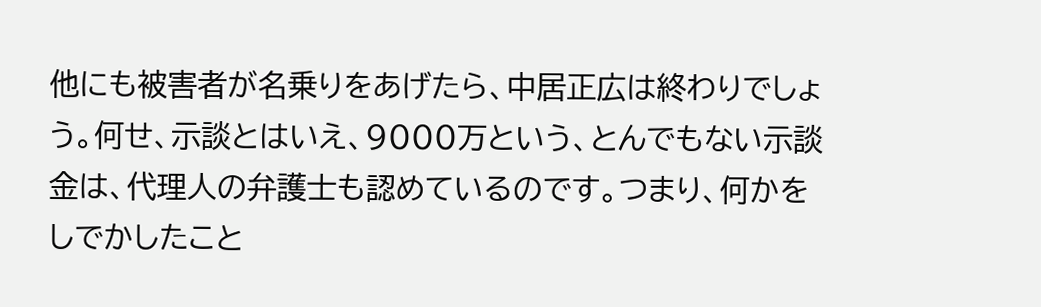他にも被害者が名乗りをあげたら、中居正広は終わりでしょう。何せ、示談とはいえ、9000万という、とんでもない示談金は、代理人の弁護士も認めているのです。つまり、何かをしでかしたこと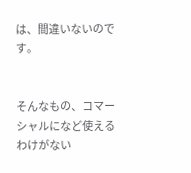は、間違いないのです。


そんなもの、コマーシャルになど使えるわけがない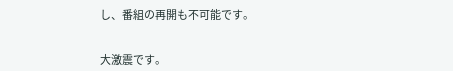し、番組の再開も不可能です。


大激震です。